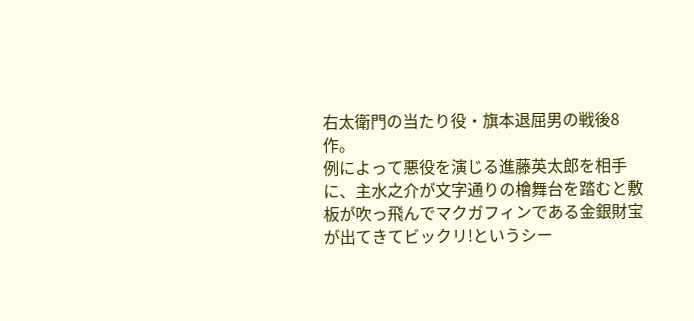右太衛門の当たり役・旗本退屈男の戦後8作。
例によって悪役を演じる進藤英太郎を相手に、主水之介が文字通りの檜舞台を踏むと敷板が吹っ飛んでマクガフィンである金銀財宝が出てきてビックリ!というシー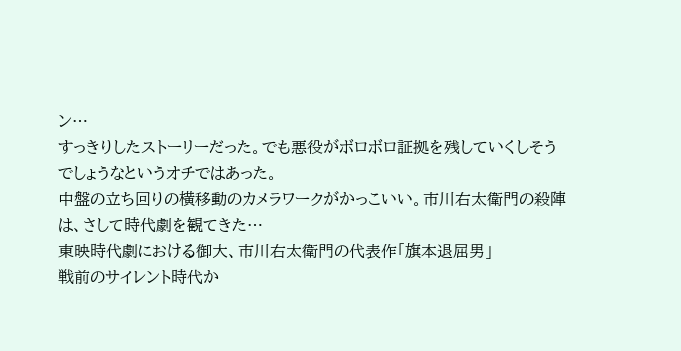ン…
すっきりしたストーリーだった。でも悪役がボロボロ証拠を残していくしそうでしょうなというオチではあった。
中盤の立ち回りの横移動のカメラワークがかっこいい。市川右太衛門の殺陣は、さして時代劇を観てきた…
東映時代劇における御大、市川右太衛門の代表作「旗本退屈男」
戦前のサイレント時代か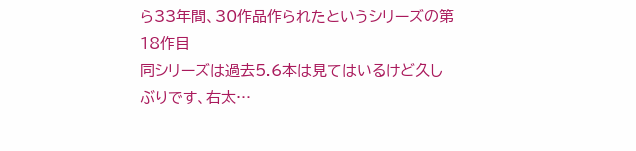ら33年間、30作品作られたというシリーズの第18作目
同シリーズは過去5.6本は見てはいるけど久しぶりです、右太…